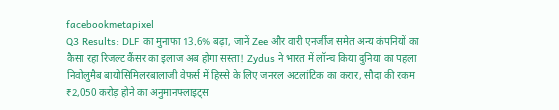facebookmetapixel
Q3 Results: DLF का मुनाफा 13.6% बढ़ा, जानें Zee और वारी एनर्जीज समेत अन्य कंपनियों का कैसा रहा रिजल्ट कैंसर का इलाज अब होगा सस्ता! Zydus ने भारत में लॉन्च किया दुनिया का पहला निवोलुमैब बायोसिमिलरबालाजी वेफर्स में हिस्से के लिए जनरल अटलांटिक का करार, सौदा की रकम ₹2,050 करोड़ होने का अनुमानफ्लाइट्स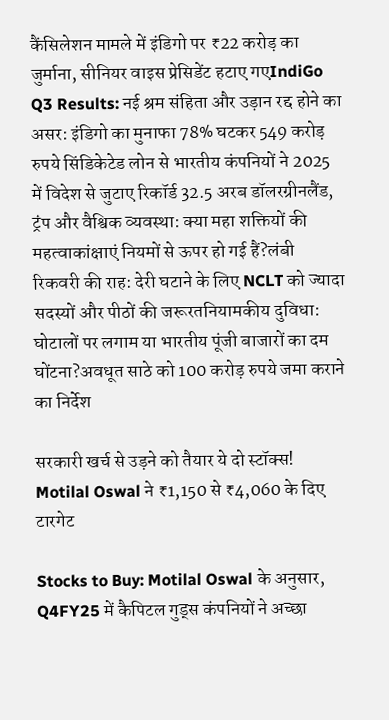कैंसिलेशन मामले में इंडिगो पर ₹22 करोड़ का जुर्माना, सीनियर वाइस प्रेसिडेंट हटाए गएIndiGo Q3 Results: नई श्रम संहिता और उड़ान रद्द होने का असर: इंडिगो का मुनाफा 78% घटकर 549 करोड़ रुपये सिंडिकेटेड लोन से भारतीय कंपनियों ने 2025 में विदेश से जुटाए रिकॉर्ड 32.5 अरब डॉलरग्रीनलैंड, ट्रंप और वैश्विक व्यवस्था: क्या महा शक्तियों की महत्वाकांक्षाएं नियमों से ऊपर हो गई हैं?लंबी रिकवरी की राह: देरी घटाने के लिए NCLT को ज्यादा सदस्यों और पीठों की जरूरतनियामकीय दुविधा: घोटालों पर लगाम या भारतीय पूंजी बाजारों का दम घोंटना?अवधूत साठे को 100 करोड़ रुपये जमा कराने का निर्देश

सरकारी खर्च से उड़ने को तैयार ये दो स्टॉक्स! Motilal Oswal ने ₹1,150 से ₹4,060 के दिए टारगेट

Stocks to Buy: Motilal Oswal के अनुसार, Q4FY25 में कैपिटल गुड्स कंपनियों ने अच्छा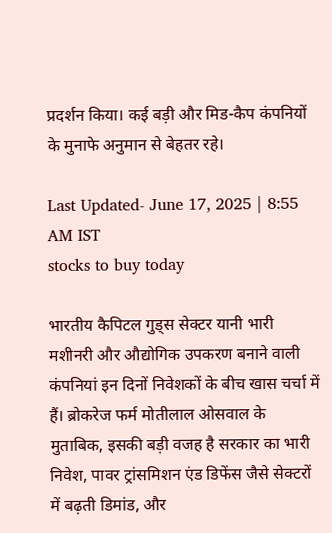प्रदर्शन किया। कई बड़ी और मिड-कैप कंपनियों के मुनाफे अनुमान से बेहतर रहे।

Last Updated- June 17, 2025 | 8:55 AM IST
stocks to buy today

भारतीय कैपिटल गुड्स सेक्टर यानी भारी मशीनरी और औद्योगिक उपकरण बनाने वाली कंपनियां इन दिनों निवेशकों के बीच खास चर्चा में हैं। ब्रोकरेज फर्म मोतीलाल ओसवाल के मुताबिक, इसकी बड़ी वजह है सरकार का भारी निवेश, पावर ट्रांसमिशन एंड डिफेंस जैसे सेक्टरों में बढ़ती डिमांड, और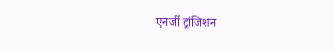एनर्जी ट्रांजिशन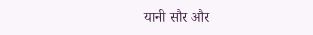यानी सौर और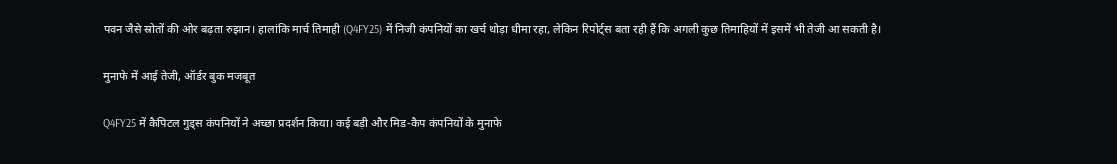पवन जैसे स्रोतों की ओर बढ़ता रुझान। हालांकि मार्च तिमाही (Q4FY25) में निजी कंपनियों का खर्च थोड़ा धीमा रहा, लेकिन रिपोर्ट्स बता रही हैं कि अगली कुछ तिमाहियों में इसमें भी तेजी आ सकती है।

मुनाफे में आई तेजी, ऑर्डर बुक मजबूत

Q4FY25 में कैपिटल गुड्स कंपनियों ने अच्छा प्रदर्शन किया। कई बड़ी और मिड-कैप कंपनियों के मुनाफे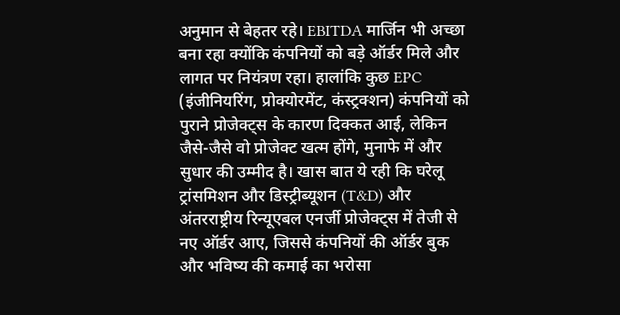अनुमान से बेहतर रहे। EBITDA मार्जिन भी अच्छा बना रहा क्योंकि कंपनियों को बड़े ऑर्डर मिले और लागत पर नियंत्रण रहा। हालांकि कुछ EPC (इंजीनियरिंग, प्रोक्योरमेंट, कंस्ट्रक्शन) कंपनियों को पुराने प्रोजेक्ट्स के कारण दिक्कत आई, लेकिन जैसे-जैसे वो प्रोजेक्ट खत्म होंगे, मुनाफे में और सुधार की उम्मीद है। खास बात ये रही कि घरेलू ट्रांसमिशन और डिस्ट्रीब्यूशन (T&D) और अंतरराष्ट्रीय रिन्यूएबल एनर्जी प्रोजेक्ट्स में तेजी से नए ऑर्डर आए, जिससे कंपनियों की ऑर्डर बुक और भविष्य की कमाई का भरोसा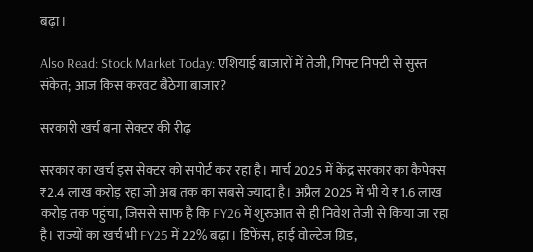बढ़ा।

Also Read: Stock Market Today: एशियाई बाजारों में तेजी, गिफ्ट निफ्टी से सुस्त संकेत; आज किस करवट बैठेगा बाजार?

सरकारी खर्च बना सेक्टर की रीढ़

सरकार का खर्च इस सेक्टर को सपोर्ट कर रहा है। मार्च 2025 में केंद्र सरकार का कैपेक्स ₹2.4 लाख करोड़ रहा जो अब तक का सबसे ज्यादा है। अप्रैल 2025 में भी ये ₹1.6 लाख करोड़ तक पहुंचा, जिससे साफ है कि FY26 में शुरुआत से ही निवेश तेजी से किया जा रहा है। राज्यों का खर्च भी FY25 में 22% बढ़ा। डिफेंस, हाई वोल्टेज ग्रिड,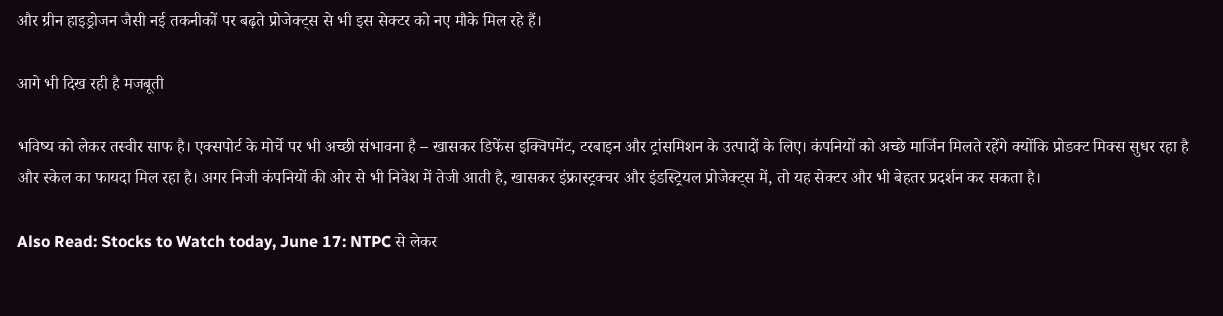और ग्रीन हाइड्रोजन जैसी नई तकनीकों पर बढ़ते प्रोजेक्ट्स से भी इस सेक्टर को नए मौके मिल रहे हैं।

आगे भी दिख रही है मजबूती

भविष्य को लेकर तस्वीर साफ है। एक्सपोर्ट के मोर्चे पर भी अच्छी संभावना है – खासकर डिफेंस इक्विपमेंट, टरबाइन और ट्रांसमिशन के उत्पादों के लिए। कंपनियों को अच्छे मार्जिन मिलते रहेंगे क्योंकि प्रोडक्ट मिक्स सुधर रहा है और स्केल का फायदा मिल रहा है। अगर निजी कंपनियों की ओर से भी निवेश में तेजी आती है, खासकर इंफ्रास्ट्रक्चर और इंडस्ट्रियल प्रोजेक्ट्स में, तो यह सेक्टर और भी बेहतर प्रदर्शन कर सकता है।

Also Read: Stocks to Watch today, June 17: NTPC से लेकर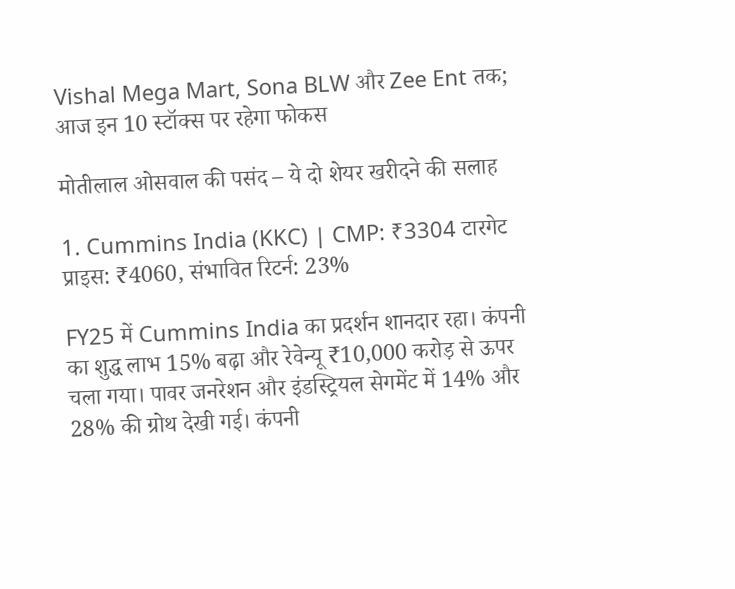Vishal Mega Mart, Sona BLW और Zee Ent तक; आज इन 10 स्टॉक्स पर रहेगा फोकस

मोतीलाल ओसवाल की पसंद – ये दो शेयर खरीदने की सलाह

1. Cummins India (KKC) | CMP: ₹3304 टारगेट प्राइस: ₹4060, संभावित रिटर्न: 23%

FY25 में Cummins India का प्रदर्शन शानदार रहा। कंपनी का शुद्ध लाभ 15% बढ़ा और रेवेन्यू ₹10,000 करोड़ से ऊपर चला गया। पावर जनरेशन और इंडस्ट्रियल सेगमेंट में 14% और 28% की ग्रोथ देखी गई। कंपनी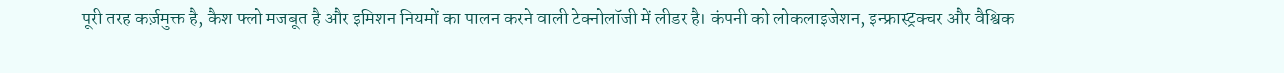पूरी तरह कर्ज़मुक्त है, कैश फ्लो मजबूत है और इमिशन नियमों का पालन करने वाली टेक्नोलॉजी में लीडर है। कंपनी को लोकलाइजेशन, इन्फ्रास्ट्रक्चर और वैश्विक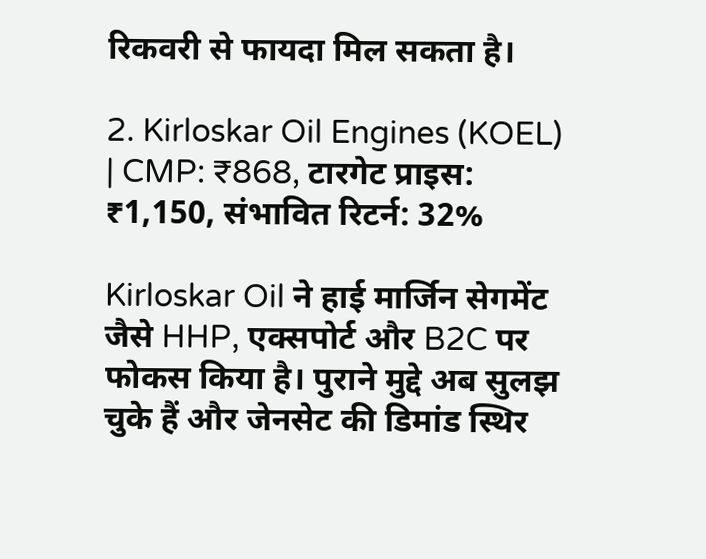रिकवरी से फायदा मिल सकता है।

2. Kirloskar Oil Engines (KOEL) | CMP: ₹868, टारगेट प्राइस: ₹1,150, संभावित रिटर्न: 32%

Kirloskar Oil ने हाई मार्जिन सेगमेंट जैसे HHP, एक्सपोर्ट और B2C पर फोकस किया है। पुराने मुद्दे अब सुलझ चुके हैं और जेनसेट की डिमांड स्थिर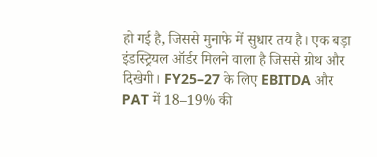हो गई है, जिससे मुनाफे में सुधार तय है। एक बड़ा इंडस्ट्रियल ऑर्डर मिलने वाला है जिससे ग्रोथ और दिखेगी। FY25–27 के लिए EBITDA और PAT में 18–19% की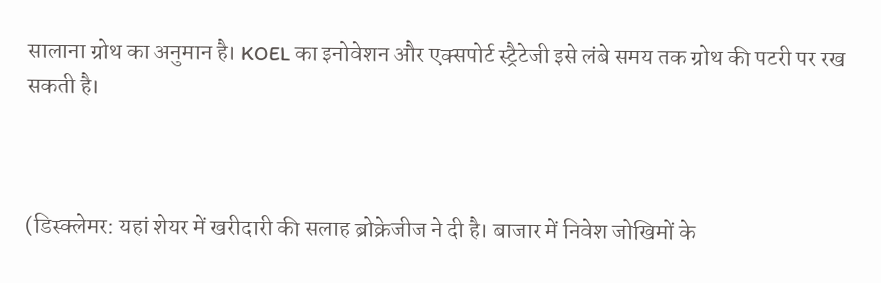सालाना ग्रोथ का अनुमान है। KOEL का इनोवेशन और एक्सपोर्ट स्ट्रैटेजी इसे लंबे समय तक ग्रोथ की पटरी पर रख सकती है।



(डिस्क्लेमर: यहां शेयर में खरीदारी की सलाह ब्रोक्रेजीज ने दी है। बाजार में निवेश जोखिमों के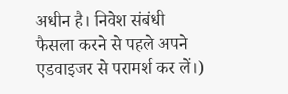अधीन है। निवेश संबंधी फैसला करने से पहले अपने एडवाइजर से परामर्श कर लें।)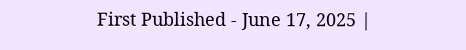First Published - June 17, 2025 |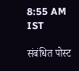8:55 AM IST

संबंधित पोस्ट